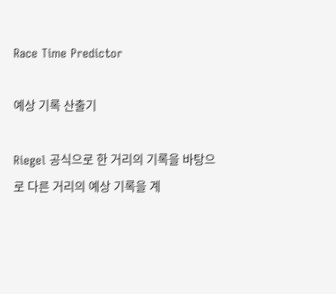Race Time Predictor

예상 기록 산출기

Riegel 공식으로 한 거리의 기록을 바탕으로 다른 거리의 예상 기록을 계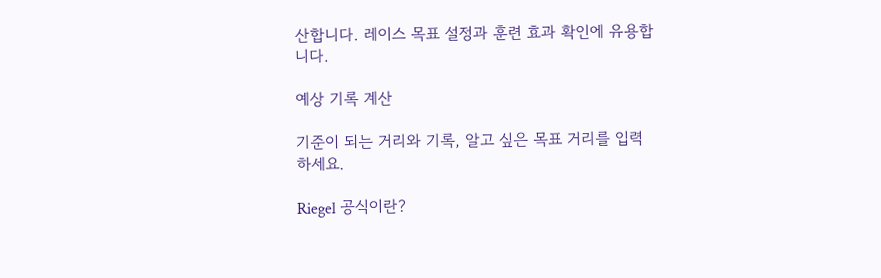산합니다. 레이스 목표 설정과 훈련 효과 확인에 유용합니다.

예상 기록 계산

기준이 되는 거리와 기록, 알고 싶은 목표 거리를 입력하세요.

Riegel 공식이란?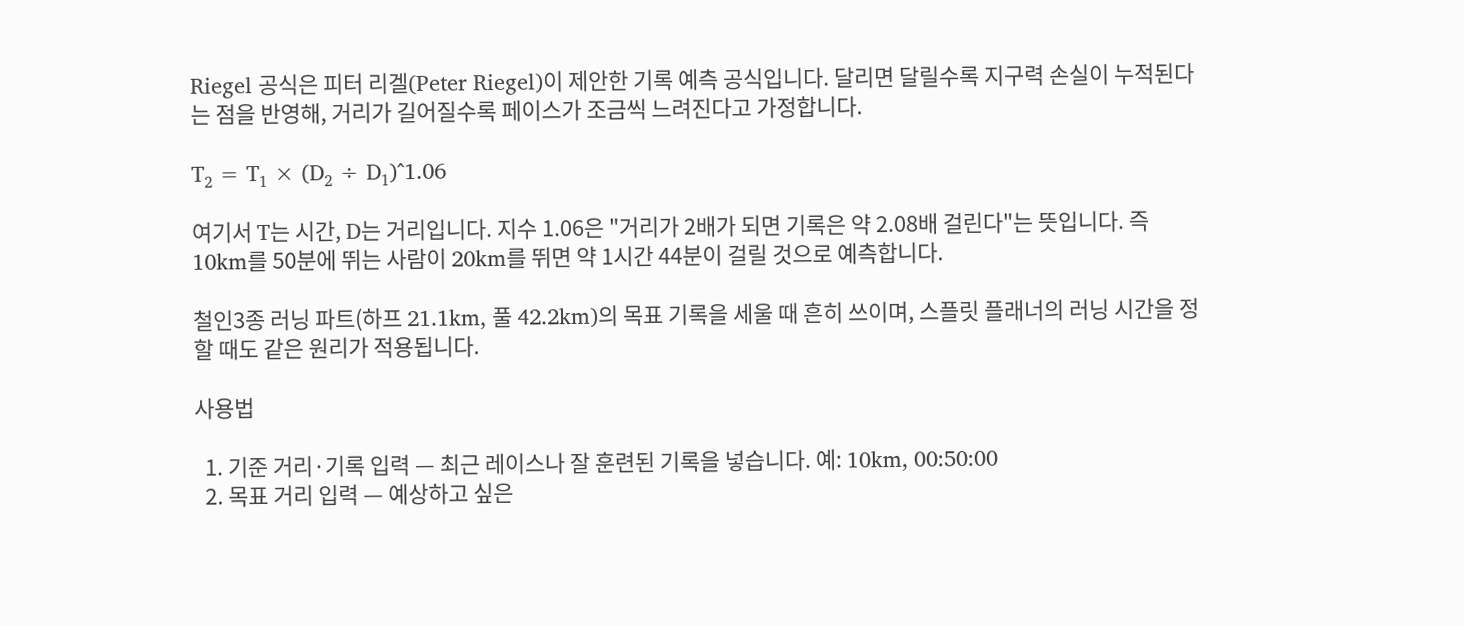Riegel 공식은 피터 리겔(Peter Riegel)이 제안한 기록 예측 공식입니다. 달리면 달릴수록 지구력 손실이 누적된다는 점을 반영해, 거리가 길어질수록 페이스가 조금씩 느려진다고 가정합니다.

T₂ = T₁ × (D₂ ÷ D₁)^1.06

여기서 T는 시간, D는 거리입니다. 지수 1.06은 "거리가 2배가 되면 기록은 약 2.08배 걸린다"는 뜻입니다. 즉 10km를 50분에 뛰는 사람이 20km를 뛰면 약 1시간 44분이 걸릴 것으로 예측합니다.

철인3종 러닝 파트(하프 21.1km, 풀 42.2km)의 목표 기록을 세울 때 흔히 쓰이며, 스플릿 플래너의 러닝 시간을 정할 때도 같은 원리가 적용됩니다.

사용법

  1. 기준 거리·기록 입력 — 최근 레이스나 잘 훈련된 기록을 넣습니다. 예: 10km, 00:50:00
  2. 목표 거리 입력 — 예상하고 싶은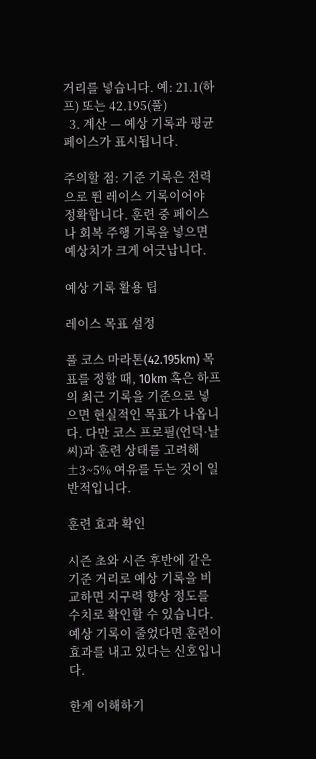거리를 넣습니다. 예: 21.1(하프) 또는 42.195(풀)
  3. 계산 — 예상 기록과 평균 페이스가 표시됩니다.

주의할 점: 기준 기록은 전력으로 뛴 레이스 기록이어야 정확합니다. 훈련 중 페이스나 회복 주행 기록을 넣으면 예상치가 크게 어긋납니다.

예상 기록 활용 팁

레이스 목표 설정

풀 코스 마라톤(42.195km) 목표를 정할 때, 10km 혹은 하프의 최근 기록을 기준으로 넣으면 현실적인 목표가 나옵니다. 다만 코스 프로필(언덕·날씨)과 훈련 상태를 고려해 ±3~5% 여유를 두는 것이 일반적입니다.

훈련 효과 확인

시즌 초와 시즌 후반에 같은 기준 거리로 예상 기록을 비교하면 지구력 향상 정도를 수치로 확인할 수 있습니다. 예상 기록이 줄었다면 훈련이 효과를 내고 있다는 신호입니다.

한계 이해하기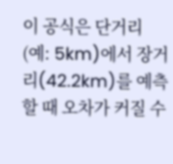이 공식은 단거리(예: 5km)에서 장거리(42.2km)를 예측할 때 오차가 커질 수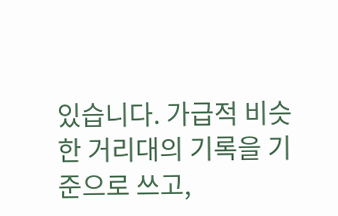있습니다. 가급적 비슷한 거리대의 기록을 기준으로 쓰고,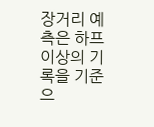장거리 예측은 하프 이상의 기록을 기준으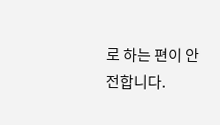로 하는 편이 안전합니다.